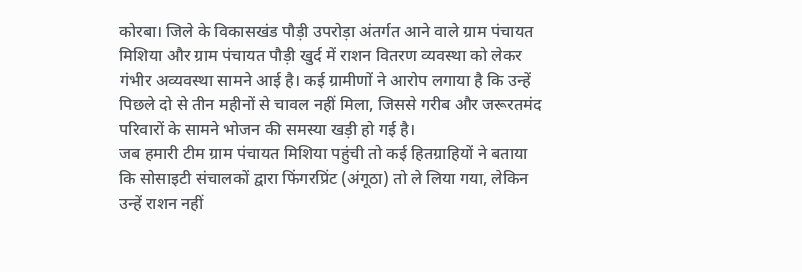कोरबा। जिले के विकासखंड पौड़ी उपरोड़ा अंतर्गत आने वाले ग्राम पंचायत मिशिया और ग्राम पंचायत पौड़ी खुर्द में राशन वितरण व्यवस्था को लेकर गंभीर अव्यवस्था सामने आई है। कई ग्रामीणों ने आरोप लगाया है कि उन्हें पिछले दो से तीन महीनों से चावल नहीं मिला, जिससे गरीब और जरूरतमंद परिवारों के सामने भोजन की समस्या खड़ी हो गई है।
जब हमारी टीम ग्राम पंचायत मिशिया पहुंची तो कई हितग्राहियों ने बताया कि सोसाइटी संचालकों द्वारा फिंगरप्रिंट (अंगूठा) तो ले लिया गया, लेकिन उन्हें राशन नहीं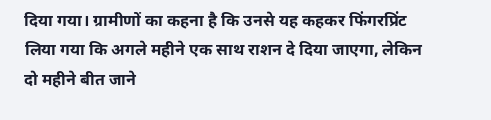दिया गया। ग्रामीणों का कहना है कि उनसे यह कहकर फिंगरप्रिंट लिया गया कि अगले महीने एक साथ राशन दे दिया जाएगा, लेकिन दो महीने बीत जाने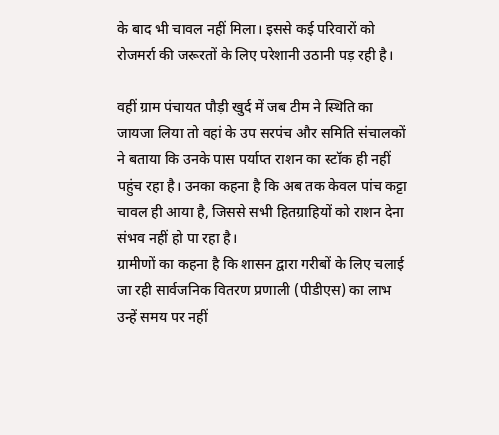के बाद भी चावल नहीं मिला। इससे कई परिवारों को रोजमर्रा की जरूरतों के लिए परेशानी उठानी पड़ रही है।

वहीं ग्राम पंचायत पौड़ी खुर्द में जब टीम ने स्थिति का जायजा लिया तो वहां के उप सरपंच और समिति संचालकों ने बताया कि उनके पास पर्याप्त राशन का स्टॉक ही नहीं पहुंच रहा है। उनका कहना है कि अब तक केवल पांच कट्टा चावल ही आया है, जिससे सभी हितग्राहियों को राशन देना संभव नहीं हो पा रहा है।
ग्रामीणों का कहना है कि शासन द्वारा गरीबों के लिए चलाई जा रही सार्वजनिक वितरण प्रणाली (पीडीएस) का लाभ उन्हें समय पर नहीं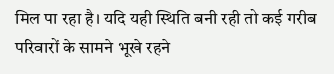मिल पा रहा है। यदि यही स्थिति बनी रही तो कई गरीब परिवारों के सामने भूखे रहने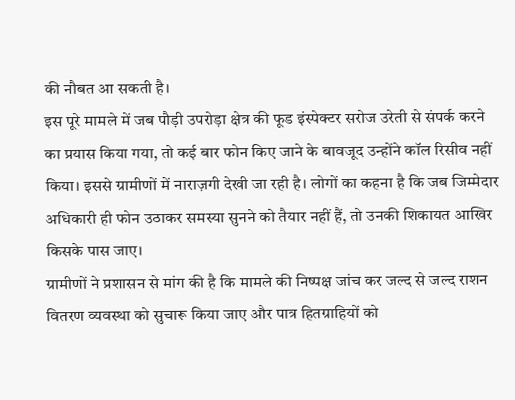की नौबत आ सकती है।
इस पूरे मामले में जब पौड़ी उपरोड़ा क्षेत्र की फूड इंस्पेक्टर सरोज उरेती से संपर्क करने का प्रयास किया गया, तो कई बार फोन किए जाने के बावजूद उन्होंने कॉल रिसीव नहीं किया। इससे ग्रामीणों में नाराज़गी देखी जा रही है। लोगों का कहना है कि जब जिम्मेदार अधिकारी ही फोन उठाकर समस्या सुनने को तैयार नहीं हैं, तो उनकी शिकायत आखिर किसके पास जाए।
ग्रामीणों ने प्रशासन से मांग की है कि मामले की निष्पक्ष जांच कर जल्द से जल्द राशन वितरण व्यवस्था को सुचारू किया जाए और पात्र हितग्राहियों को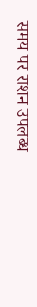समय पर राशन उपलब्ध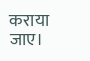कराया जाए।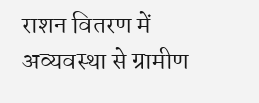राशन वितरण में अव्यवस्था से ग्रामीण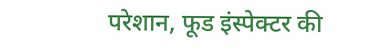परेशान, फूड इंस्पेक्टर की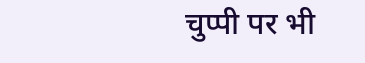चुप्पी पर भी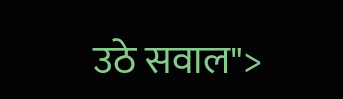उठे सवाल">